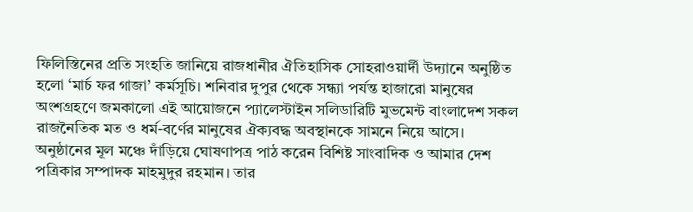ফিলিস্তিনের প্রতি সংহতি জানিয়ে রাজধানীর ঐতিহাসিক সোহরাওয়ার্দী উদ্যানে অনুষ্ঠিত হলো ‘মার্চ ফর গাজা’ কর্মসূচি। শনিবার দুপুর থেকে সন্ধ্যা পর্যন্ত হাজারো মানুষের অংশগ্রহণে জমকালো এই আয়োজনে প্যালেস্টাইন সলিডারিটি মুভমেন্ট বাংলাদেশ সকল রাজনৈতিক মত ও ধর্ম-বর্ণের মানুষের ঐক্যবদ্ধ অবস্থানকে সামনে নিয়ে আসে।
অনুষ্ঠানের মূল মঞ্চে দাঁড়িয়ে ঘোষণাপত্র পাঠ করেন বিশিষ্ট সাংবাদিক ও আমার দেশ পত্রিকার সম্পাদক মাহমুদুর রহমান। তার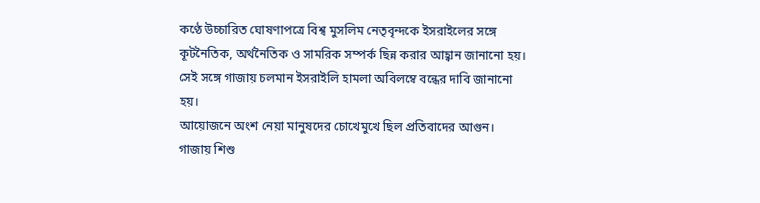কণ্ঠে উচ্চারিত ঘোষণাপত্রে বিশ্ব মুসলিম নেতৃবৃন্দকে ইসরাইলের সঙ্গে কূটনৈতিক, অর্থনৈতিক ও সামরিক সম্পর্ক ছিন্ন করার আহ্বান জানানো হয়। সেই সঙ্গে গাজায় চলমান ইসরাইলি হামলা অবিলম্বে বন্ধের দাবি জানানো হয়।
আয়োজনে অংশ নেয়া মানুষদের চোখেমুখে ছিল প্রতিবাদের আগুন। গাজায় শিশু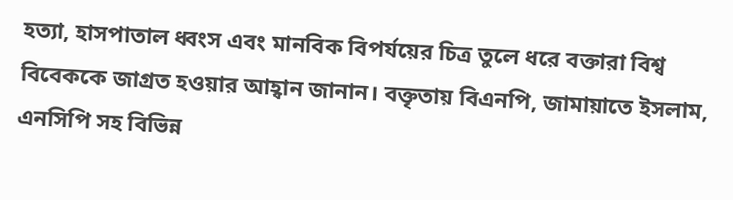হত্যা, হাসপাতাল ধ্বংস এবং মানবিক বিপর্যয়ের চিত্র তুলে ধরে বক্তারা বিশ্ব বিবেককে জাগ্রত হওয়ার আহ্বান জানান। বক্তৃতায় বিএনপি, জামায়াতে ইসলাম, এনসিপি সহ বিভিন্ন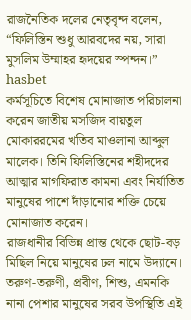রাজনৈতিক দলের নেতৃবৃন্দ বলেন, “ফিলিস্তিন শুধু আরবদের নয়, সারা মুসলিম উম্মাহর হৃদয়ের স্পন্দন।”
hasbet
কর্মসূচিতে বিশেষ মোনাজাত পরিচালনা করেন জাতীয় মসজিদ বায়তুল মোকাররমের খতিব মাওলানা আব্দুল মালেক। তিনি ফিলিস্তিনের শহীদদের আত্মার মাগফিরাত কামনা এবং নির্যাতিত মানুষের পাশে দাঁড়ানোর শক্তি চেয়ে মোনাজাত করেন।
রাজধানীর বিভিন্ন প্রান্ত থেকে ছোট-বড় মিছিল নিয়ে মানুষের ঢল নামে উদ্যানে। তরুণ-তরুণী, প্রবীণ, শিশু, এমনকি নানা পেশার মানুষের সরব উপস্থিতি এই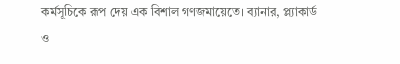কর্মসূচিকে রূপ দেয় এক বিশাল গণজমায়েতে। ব্যানার, প্ল্যাকার্ড ও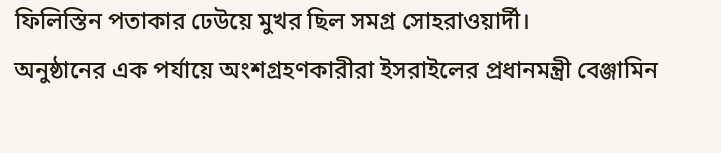ফিলিস্তিন পতাকার ঢেউয়ে মুখর ছিল সমগ্র সোহরাওয়ার্দী।
অনুষ্ঠানের এক পর্যায়ে অংশগ্রহণকারীরা ইসরাইলের প্রধানমন্ত্রী বেঞ্জামিন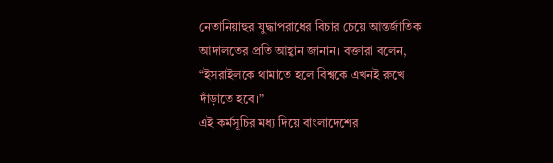নেতানিয়াহুর যুদ্ধাপরাধের বিচার চেয়ে আন্তর্জাতিক আদালতের প্রতি আহ্বান জানান। বক্তারা বলেন, “ইসরাইলকে থামাতে হলে বিশ্বকে এখনই রুখে দাঁড়াতে হবে।”
এই কর্মসূচির মধ্য দিয়ে বাংলাদেশের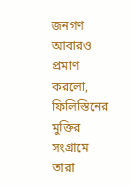জনগণ আবারও প্রমাণ করলো, ফিলিস্তিনের মুক্তির সংগ্রামে তারা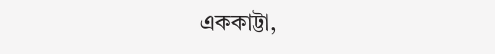এককাট্টা,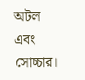অটল এবং সোচ্চার।